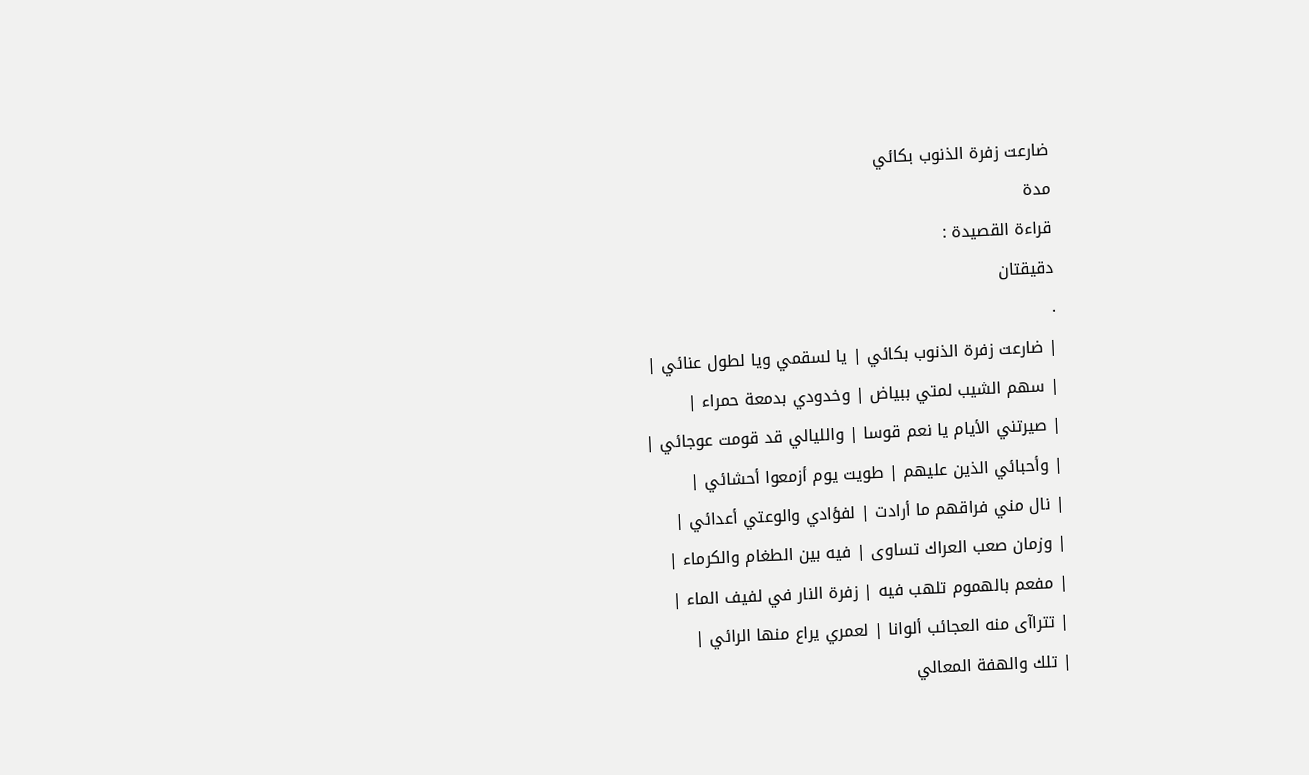ضارعت زفرة الذنوب بكائي
مدة
قراءة القصيدة :
دقيقتان
.
| ضارعت زفرة الذنوب بكائي | يا لسقمي ويا لطول عنائي |
| سهم الشيب لمتي ببياض | وخدودي بدمعة حمراء |
| صيرتني الأيام يا نعم قوسا | والليالي قد قومت عوجائي |
| وأحبائي الذين عليهم | طويت يوم أزمعوا أحشائي |
| نال مني فراقهم ما أرادت | لفؤادي والوعتي أعدائي |
| وزمان صعب العراك تساوى | فيه بين الطغام والكرماء |
| مفعم بالهموم تلهب فيه | زفرة النار في لفيف الماء |
| تتراآى منه العجائب ألوانا | لعمري يراع منها الرائي |
| تلك والهفة المعالي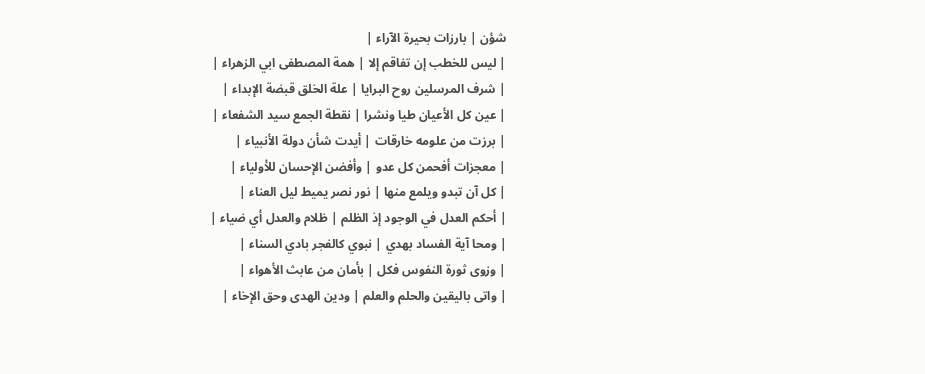شؤن | بارزات بحيرة الآراء |
| ليس للخطب إن تفاقم إلا | همة المصطفى ابي الزهراء |
| شرف المرسلين روح البرايا | علة الخلق قبضة الإبداء |
| عين كل الأعيان طيا ونشرا | نقطة الجمع سيد الشفعاء |
| برزت من علومه خارقات | أيدت شأن دولة الأنبياء |
| معجزات أفحمن كل عدو | وأفضن الإحسان للأولياء |
| كل آن تبدو ويلمع منها | نور نصر يميط ليل العناء |
| أحكم العدل في الوجود إذ الظلم | ظلام والعدل أي ضياء |
| ومحا آية الفساد بهدي | نبوي كالفجر بادي السناء |
| وزوى ثورة النفوس فكل | بأمان من عابث الأهواء |
| واتى باليقين والحلم والعلم | ودين الهدى وحق الإخاء |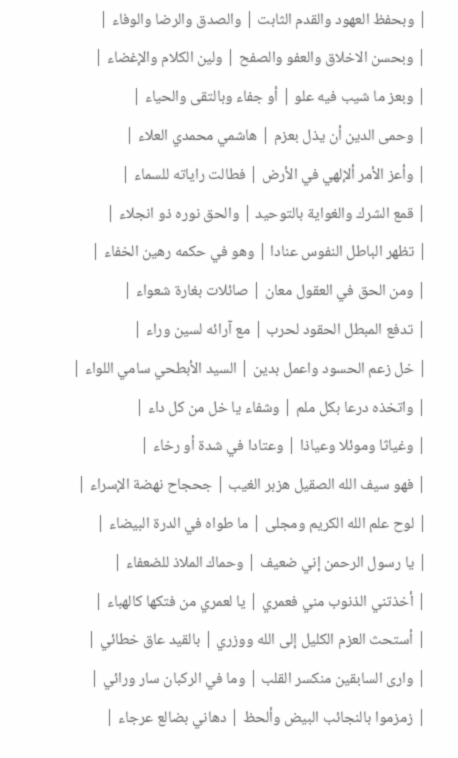| وبحفظ العهود والقدم الثابت | والصدق والرضا والوفاء |
| وبحسن الاخلاق والعفو والصفح | ولين الكلام والإغضاء |
| وبعز ما شيب فيه علو | أو جفاء وبالتقى والحياء |
| وحمى الدين أن يذل بعزم | هاشمي محمدي العلاء |
| وأعز الأمر ألإلهي في الأرض | فطالت راياته للسماء |
| قمع الشرك والغواية بالتوحيد | والحق نوره ذو انجلاء |
| تظهر الباطل النفوس عنادا | وهو في حكمه رهين الخفاء |
| ومن الحق في العقول معان | صائلات بغارة شعواء |
| تدفع المبطل الحقود لحرب | مع آرائه لسين وراء |
| خل زعم الحسود واعمل بدين | السيد الأبطحي سامي اللواء |
| واتخذه درعا بكل ملم | وشفاء يا خل من كل داء |
| وغياثا وموئلا وعياذا | وعتادا في شدة أو رخاء |
| فهو سيف الله الصقيل هزبر الغيب | جحجاح نهضة الإسراء |
| لوح علم الله الكريم ومجلى | ما طواه في الدرة البيضاء |
| يا رسول الرحمن إني ضعيف | وحماك الملاذ للضعفاء |
| أخذتني الذنوب مني فعمري | يا لعمري من فتكها كالهباء |
| أستحث العزم الكليل إلى الله ووزري | بالقيد عاق خطائي |
| وارى السابقين منكسر القلب | وما في الركبان سار ورائي |
| زمزموا بالنجائب البيض وألحظ | دهاني بضالع عرجاء |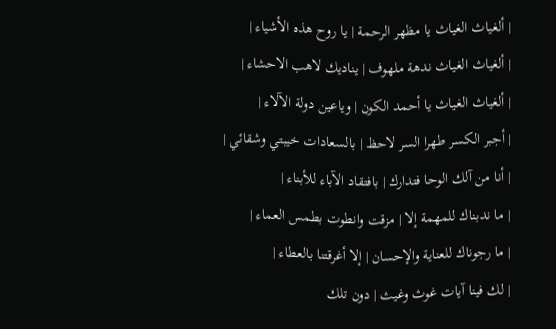| ألغياث الغياث يا مظهر الرحمة | يا روح هذه الأشياء |
| ألغياث الغياث ندهة ملهوف | يناديك لاهب الاحشاء |
| ألغياث الغياث يا أحمد الكون | وياعين دولة الآلاء |
| أجبر الكسر طهرا السر لاحظ | بالسعادات خيبتي وشقائي |
| أنا من آلك الوحا فتدارك | بافتقاد الآباء للأبناء |
| ما ندبناك للمهمة إلا | مزقت وانطوت بطمس العماء |
| ما رجوناك للعناية والإحسان | إلا أغرقتنا بالعطاء |
| لك فينا آيات غوث وغيث | دون تلك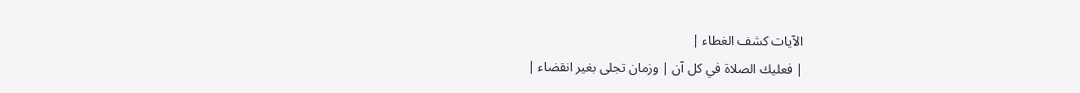الآيات كشف الغطاء |
| فعليك الصلاة في كل آن | وزمان تجلى بغير انقضاء |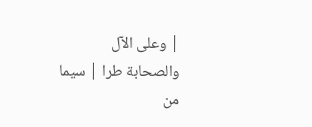| وعلى الآل والصحابة طرا | سيما من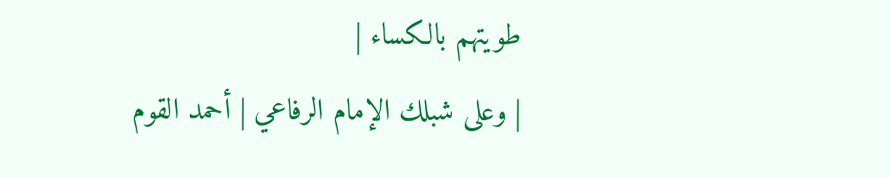طويتهم بالكساء |
| وعلى شبلك الإمام الرفاعي | أحمد القوم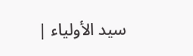سيد الأولياء |